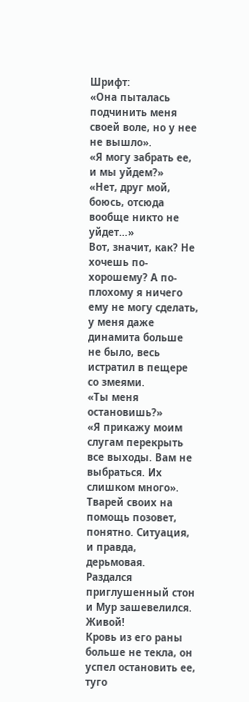Шрифт:
«Она пыталась подчинить меня своей воле, но у нее не вышло».
«Я могу забрать ее, и мы уйдем?»
«Нет, друг мой, боюсь, отсюда вообще никто не уйдет…»
Вот, значит, как? Не хочешь по-хорошему? А по-плохому я ничего ему не могу сделать, у меня даже динамита больше не было, весь истратил в пещере со змеями.
«Ты меня остановишь?»
«Я прикажу моим слугам перекрыть все выходы. Вам не выбраться. Их слишком много».
Тварей своих на помощь позовет, понятно. Ситуация, и правда, дерьмовая.
Раздался приглушенный стон и Мур зашевелился.
Живой!
Кровь из его раны больше не текла, он успел остановить ее, туго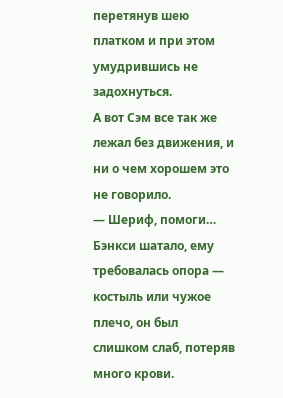перетянув шею платком и при этом умудрившись не задохнуться.
А вот Сэм все так же лежал без движения, и ни о чем хорошем это не говорило.
— Шериф, помоги…
Бэнкси шатало, ему требовалась опора — костыль или чужое плечо, он был слишком слаб, потеряв много крови.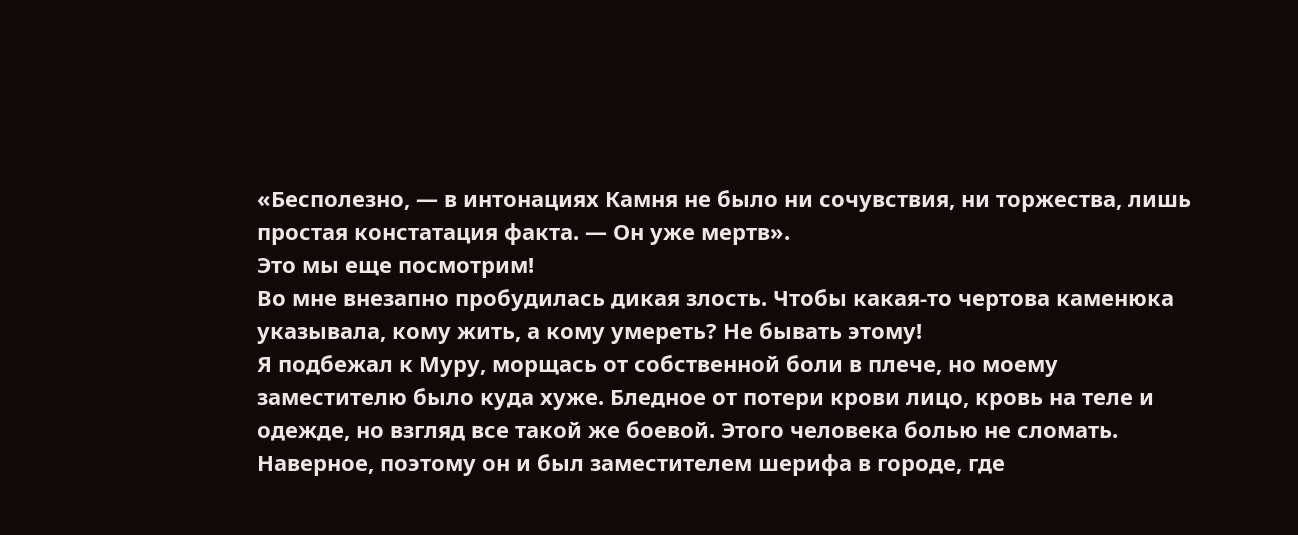«Бесполезно, — в интонациях Камня не было ни сочувствия, ни торжества, лишь простая констатация факта. — Он уже мертв».
Это мы еще посмотрим!
Во мне внезапно пробудилась дикая злость. Чтобы какая-то чертова каменюка указывала, кому жить, а кому умереть? Не бывать этому!
Я подбежал к Муру, морщась от собственной боли в плече, но моему заместителю было куда хуже. Бледное от потери крови лицо, кровь на теле и одежде, но взгляд все такой же боевой. Этого человека болью не сломать. Наверное, поэтому он и был заместителем шерифа в городе, где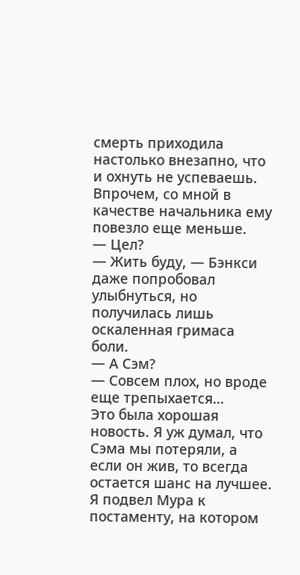смерть приходила настолько внезапно, что и охнуть не успеваешь. Впрочем, со мной в качестве начальника ему повезло еще меньше.
— Цел?
— Жить буду, — Бэнкси даже попробовал улыбнуться, но получилась лишь оскаленная гримаса боли.
— А Сэм?
— Совсем плох, но вроде еще трепыхается…
Это была хорошая новость. Я уж думал, что Сэма мы потеряли, а если он жив, то всегда остается шанс на лучшее.
Я подвел Мура к постаменту, на котором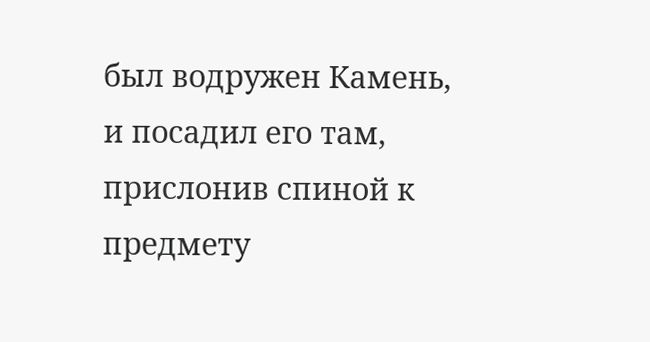был водружен Камень, и посадил его там, прислонив спиной к предмету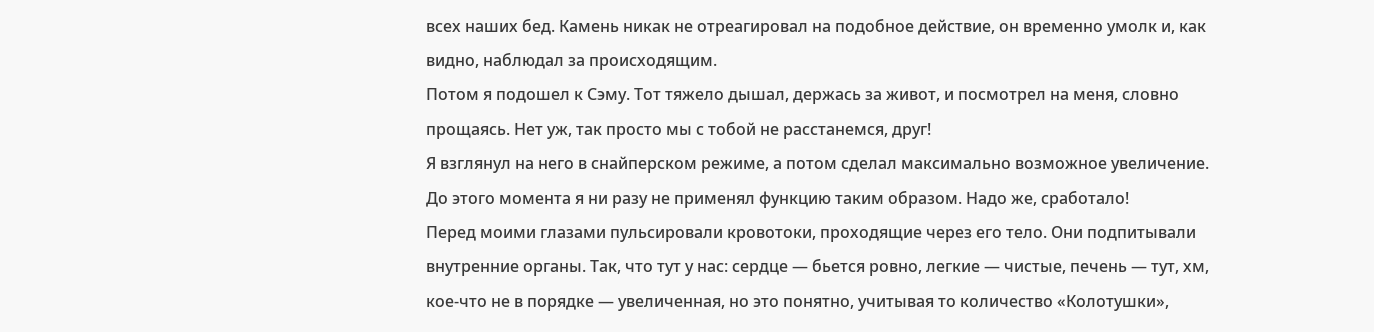всех наших бед. Камень никак не отреагировал на подобное действие, он временно умолк и, как видно, наблюдал за происходящим.
Потом я подошел к Сэму. Тот тяжело дышал, держась за живот, и посмотрел на меня, словно прощаясь. Нет уж, так просто мы с тобой не расстанемся, друг!
Я взглянул на него в снайперском режиме, а потом сделал максимально возможное увеличение. До этого момента я ни разу не применял функцию таким образом. Надо же, сработало!
Перед моими глазами пульсировали кровотоки, проходящие через его тело. Они подпитывали внутренние органы. Так, что тут у нас: сердце — бьется ровно, легкие — чистые, печень — тут, хм, кое-что не в порядке — увеличенная, но это понятно, учитывая то количество «Колотушки»,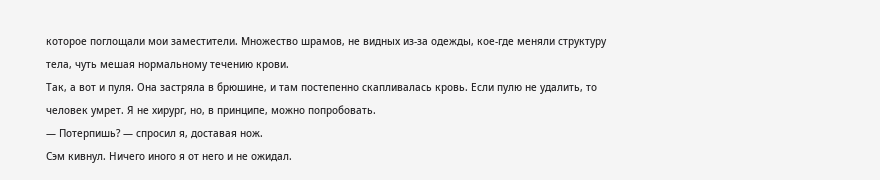которое поглощали мои заместители. Множество шрамов, не видных из-за одежды, кое-где меняли структуру тела, чуть мешая нормальному течению крови.
Так, а вот и пуля. Она застряла в брюшине, и там постепенно скапливалась кровь. Если пулю не удалить, то человек умрет. Я не хирург, но, в принципе, можно попробовать.
— Потерпишь? — спросил я, доставая нож.
Сэм кивнул. Ничего иного я от него и не ожидал.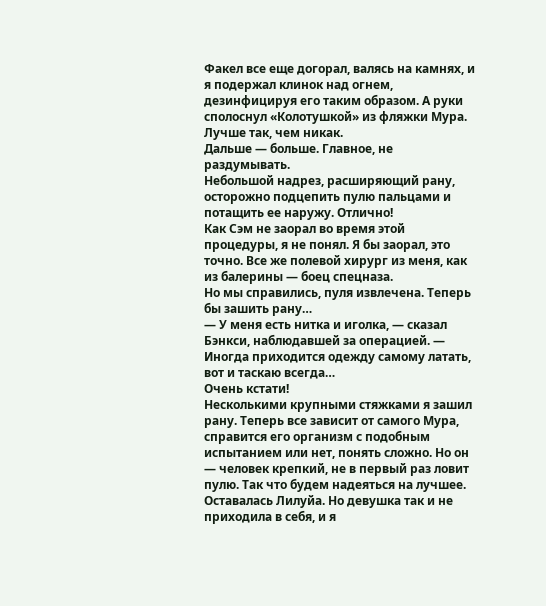Факел все еще догорал, валясь на камнях, и я подержал клинок над огнем, дезинфицируя его таким образом. А руки сполоснул «Колотушкой» из фляжки Мура. Лучше так, чем никак.
Дальше — больше. Главное, не раздумывать.
Небольшой надрез, расширяющий рану, осторожно подцепить пулю пальцами и потащить ее наружу. Отлично!
Как Сэм не заорал во время этой процедуры, я не понял. Я бы заорал, это точно. Все же полевой хирург из меня, как из балерины — боец спецназа.
Но мы справились, пуля извлечена. Теперь бы зашить рану…
— У меня есть нитка и иголка, — сказал Бэнкси, наблюдавшей за операцией. — Иногда приходится одежду самому латать, вот и таскаю всегда…
Очень кстати!
Несколькими крупными стяжками я зашил рану. Теперь все зависит от самого Мура, справится его организм с подобным испытанием или нет, понять сложно. Но он — человек крепкий, не в первый раз ловит пулю. Так что будем надеяться на лучшее.
Оставалась Лилуйа. Но девушка так и не приходила в себя, и я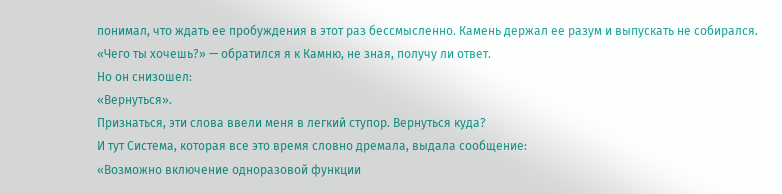понимал, что ждать ее пробуждения в этот раз бессмысленно. Камень держал ее разум и выпускать не собирался.
«Чего ты хочешь?» — обратился я к Камню, не зная, получу ли ответ.
Но он снизошел:
«Вернуться».
Признаться, эти слова ввели меня в легкий ступор. Вернуться куда?
И тут Система, которая все это время словно дремала, выдала сообщение:
«Возможно включение одноразовой функции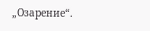„Озарение“.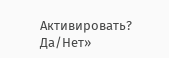Активировать? Да/Нет»